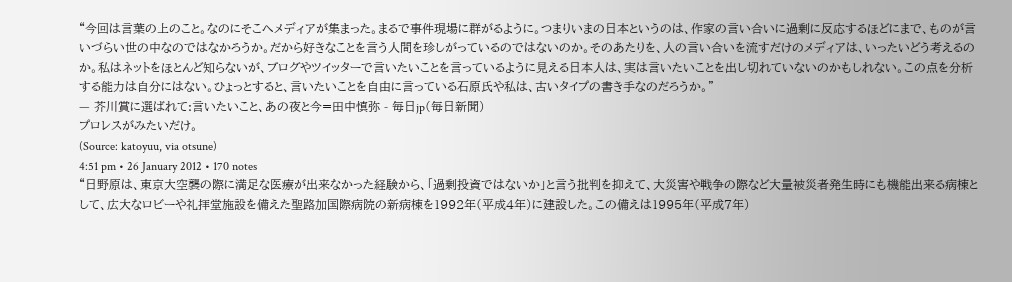“今回は言葉の上のこと。なのにそこへメディアが集まった。まるで事件現場に群がるように。つまりいまの日本というのは、作家の言い合いに過剰に反応するほどにまで、ものが言いづらい世の中なのではなかろうか。だから好きなことを言う人間を珍しがっているのではないのか。そのあたりを、人の言い合いを流すだけのメディアは、いったいどう考えるのか。私はネットをほとんど知らないが、ブログやツイッターで言いたいことを言っているように見える日本人は、実は言いたいことを出し切れていないのかもしれない。この点を分析する能力は自分にはない。ひょっとすると、言いたいことを自由に言っている石原氏や私は、古いタイプの書き手なのだろうか。”
— 芥川賞に選ばれて:言いたいこと、あの夜と今=田中慎弥 - 毎日jp(毎日新聞)
プロレスがみたいだけ。
(Source: katoyuu, via otsune)
4:51 pm • 26 January 2012 • 170 notes
“日野原は、東京大空襲の際に満足な医療が出来なかった経験から、「過剰投資ではないか」と言う批判を抑えて、大災害や戦争の際など大量被災者発生時にも機能出来る病棟として、広大なロビーや礼拝堂施設を備えた聖路加国際病院の新病棟を1992年(平成4年)に建設した。この備えは1995年(平成7年)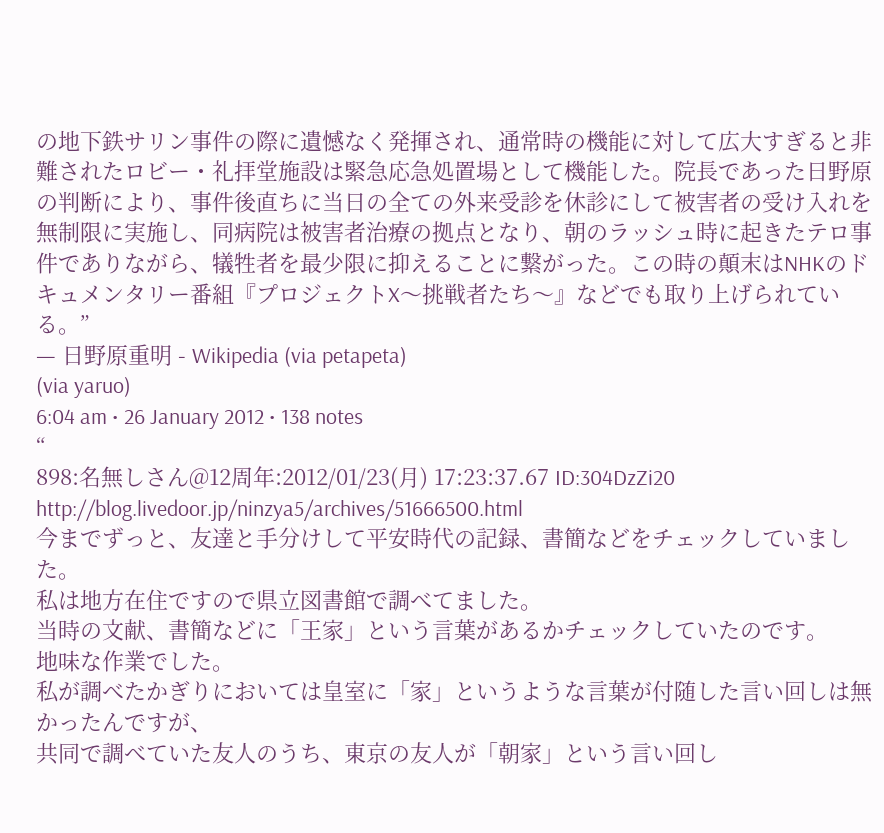の地下鉄サリン事件の際に遺憾なく発揮され、通常時の機能に対して広大すぎると非難されたロビー・礼拝堂施設は緊急応急処置場として機能した。院長であった日野原の判断により、事件後直ちに当日の全ての外来受診を休診にして被害者の受け入れを無制限に実施し、同病院は被害者治療の拠点となり、朝のラッシュ時に起きたテロ事件でありながら、犠牲者を最少限に抑えることに繋がった。この時の顛末はNHKのドキュメンタリー番組『プロジェクトX〜挑戦者たち〜』などでも取り上げられている。”
— 日野原重明 - Wikipedia (via petapeta)
(via yaruo)
6:04 am • 26 January 2012 • 138 notes
“
898:名無しさん@12周年:2012/01/23(月) 17:23:37.67 ID:304DzZi20
http://blog.livedoor.jp/ninzya5/archives/51666500.html
今までずっと、友達と手分けして平安時代の記録、書簡などをチェックしていました。
私は地方在住ですので県立図書館で調べてました。
当時の文献、書簡などに「王家」という言葉があるかチェックしていたのです。
地味な作業でした。
私が調べたかぎりにおいては皇室に「家」というような言葉が付随した言い回しは無かったんですが、
共同で調べていた友人のうち、東京の友人が「朝家」という言い回し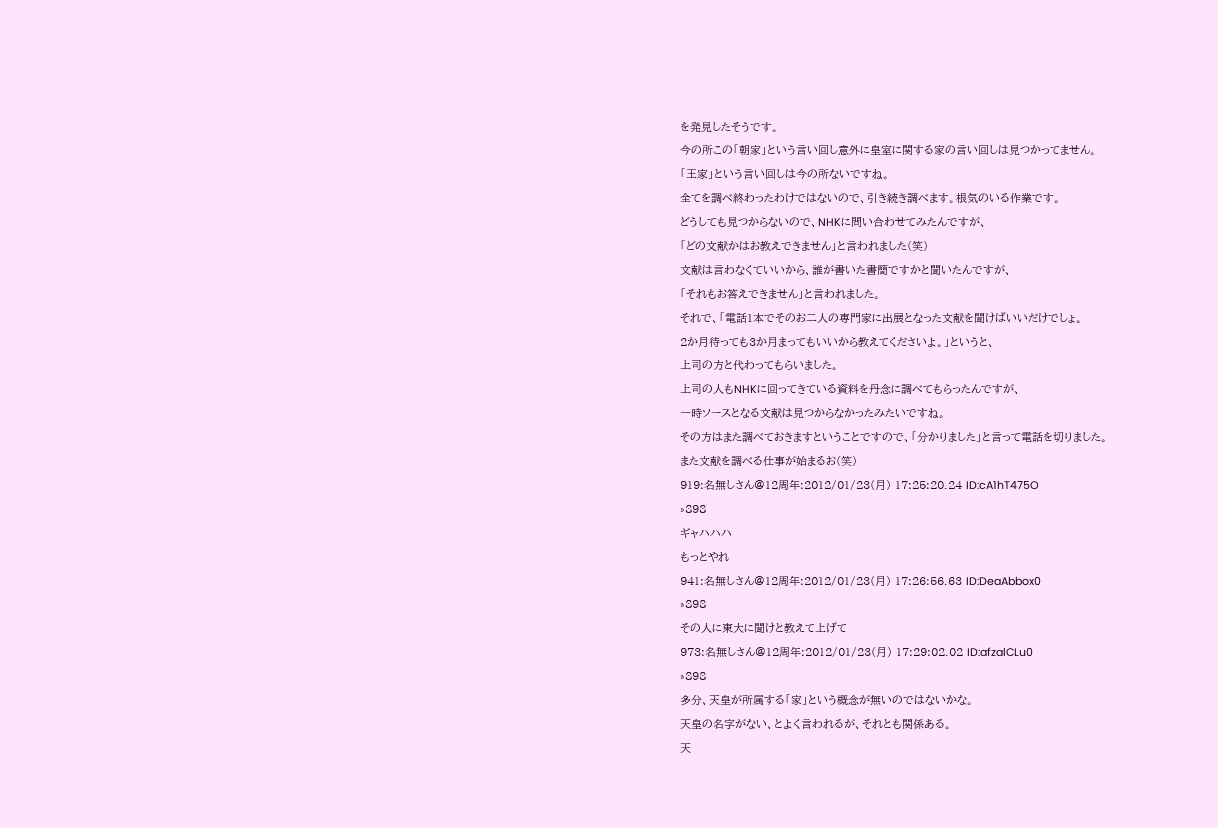を発見したそうです。
今の所この「朝家」という言い回し意外に皇室に関する家の言い回しは見つかってません。
「王家」という言い回しは今の所ないですね。
全てを調べ終わったわけではないので、引き続き調べます。根気のいる作業です。
どうしても見つからないので、NHKに問い合わせてみたんですが、
「どの文献かはお教えできません」と言われました(笑)
文献は言わなくていいから、誰が書いた書簡ですかと聞いたんですが、
「それもお答えできません」と言われました。
それで、「電話1本でそのお二人の専門家に出展となった文献を聞けばいいだけでしょ。
2か月待っても3か月まってもいいから教えてくださいよ。」というと、
上司の方と代わってもらいました。
上司の人もNHKに回ってきている資料を丹念に調べてもらったんですが、
一時ソースとなる文献は見つからなかったみたいですね。
その方はまた調べておきますということですので、「分かりました」と言って電話を切りました。
また文献を調べる仕事が始まるお(笑)
919:名無しさん@12周年:2012/01/23(月) 17:25:20.24 ID:cA1hT475O
»898
ギャハハハ
もっとやれ
941:名無しさん@12周年:2012/01/23(月) 17:26:56.63 ID:DeaAbbox0
»898
その人に東大に聞けと教えて上げて
973:名無しさん@12周年:2012/01/23(月) 17:29:02.02 ID:afzalCLu0
»898
多分、天皇が所属する「家」という概念が無いのではないかな。
天皇の名字がない、とよく言われるが、それとも関係ある。
天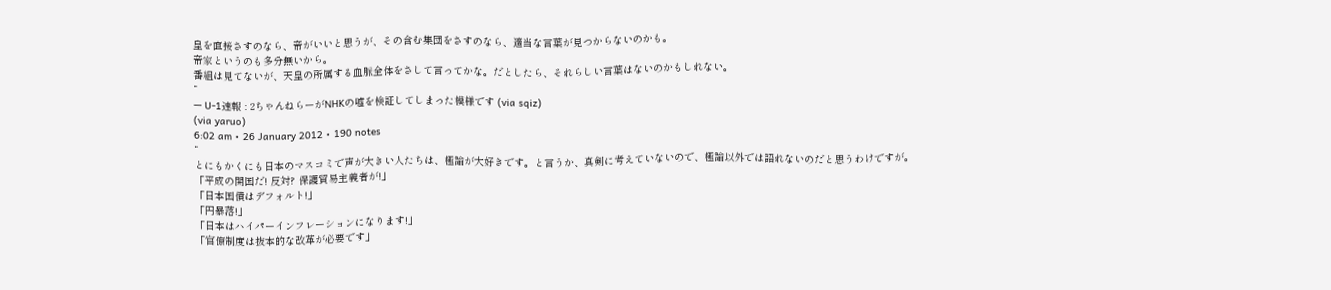皇を直接さすのなら、帝がいいと思うが、その含む集団をさすのなら、適当な言葉が見つからないのかも。
帝家というのも多分無いから。
番組は見てないが、天皇の所属する血脈全体をさして言ってかな。だとしたら、それらしい言葉はないのかもしれない。
”
— U-1速報 : 2ちゃんねらーがNHKの嘘を検証してしまった模様です (via sqiz)
(via yaruo)
6:02 am • 26 January 2012 • 190 notes
“
とにもかくにも日本のマスコミで声が大きい人たちは、極論が大好きです。と言うか、真剣に考えていないので、極論以外では語れないのだと思うわけですが。
「平成の開国だ! 反対? 保護貿易主義者が!」
「日本国債はデフォルト!」
「円暴落!」
「日本はハイパーインフレーションになります!」
「官僚制度は抜本的な改革が必要です」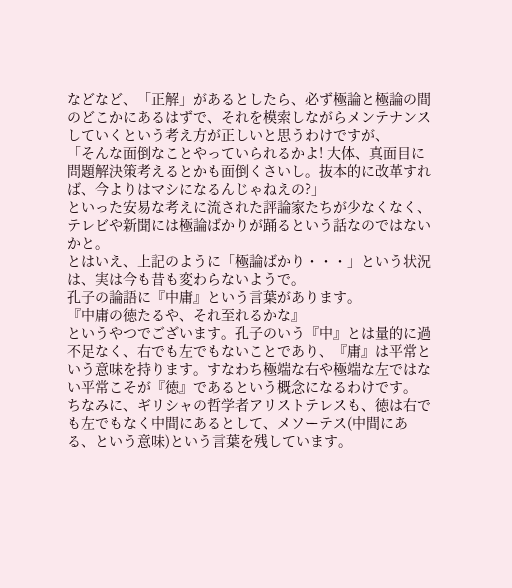などなど、「正解」があるとしたら、必ず極論と極論の間のどこかにあるはずで、それを模索しながらメンテナンスしていくという考え方が正しいと思うわけですが、
「そんな面倒なことやっていられるかよ! 大体、真面目に問題解決策考えるとかも面倒くさいし。抜本的に改革すれば、今よりはマシになるんじゃねえの?」
といった安易な考えに流された評論家たちが少なくなく、テレビや新聞には極論ばかりが踊るという話なのではないかと。
とはいえ、上記のように「極論ばかり・・・」という状況は、実は今も昔も変わらないようで。
孔子の論語に『中庸』という言葉があります。
『中庸の徳たるや、それ至れるかな』
というやつでございます。孔子のいう『中』とは量的に過不足なく、右でも左でもないことであり、『庸』は平常という意味を持ります。すなわち極端な右や極端な左ではない平常こそが『徳』であるという概念になるわけです。
ちなみに、ギリシャの哲学者アリストテレスも、徳は右でも左でもなく中間にあるとして、メソーテス(中間にある、という意味)という言葉を残しています。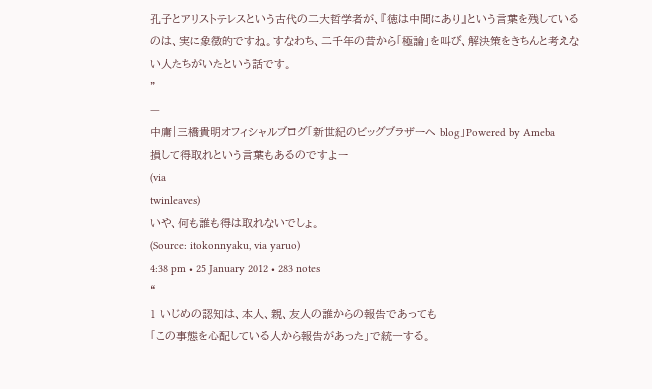孔子とアリストテレスという古代の二大哲学者が、『徳は中間にあり』という言葉を残しているのは、実に象徴的ですね。すなわち、二千年の昔から「極論」を叫び、解決策をきちんと考えない人たちがいたという話です。
”
—
中庸|三橋貴明オフィシャルブログ「新世紀のビッグブラザーへ blog」Powered by Ameba
損して得取れという言葉もあるのですよー
(via
twinleaves)
いや、何も誰も得は取れないでしょ。
(Source: itokonnyaku, via yaruo)
4:38 pm • 25 January 2012 • 283 notes
“
1 いじめの認知は、本人、親、友人の誰からの報告であっても
「この事態を心配している人から報告があった」で統一する。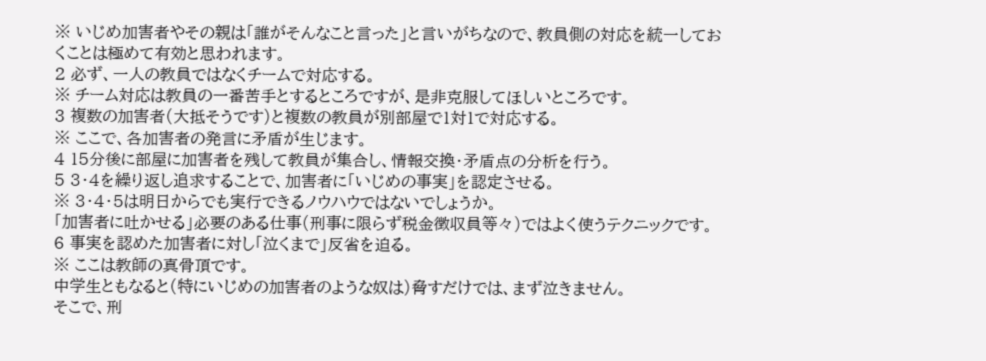※ いじめ加害者やその親は「誰がそんなこと言った」と言いがちなので、教員側の対応を統一しておくことは極めて有効と思われます。
2 必ず、一人の教員ではなくチームで対応する。
※ チーム対応は教員の一番苦手とするところですが、是非克服してほしいところです。
3 複数の加害者(大抵そうです)と複数の教員が別部屋で1対1で対応する。
※ ここで、各加害者の発言に矛盾が生じます。
4 15分後に部屋に加害者を残して教員が集合し、情報交換・矛盾点の分析を行う。
5 3・4を繰り返し追求することで、加害者に「いじめの事実」を認定させる。
※ 3・4・5は明日からでも実行できるノウハウではないでしょうか。
「加害者に吐かせる」必要のある仕事(刑事に限らず税金徴収員等々)ではよく使うテクニックです。
6 事実を認めた加害者に対し「泣くまで」反省を迫る。
※ ここは教師の真骨頂です。
中学生ともなると(特にいじめの加害者のような奴は)脅すだけでは、まず泣きません。
そこで、刑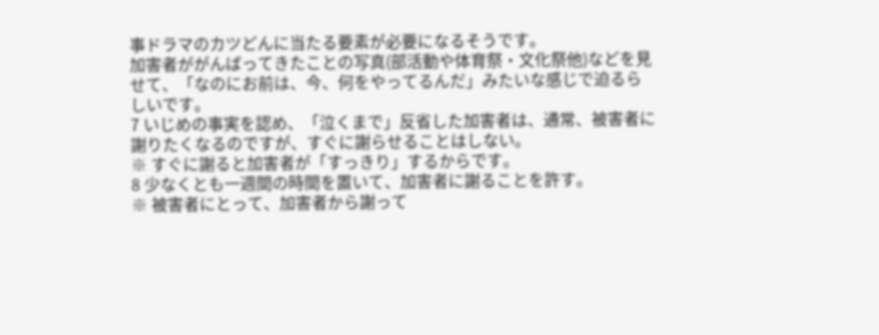事ドラマのカツどんに当たる要素が必要になるそうです。
加害者ががんばってきたことの写真(部活動や体育祭・文化祭他)などを見せて、「なのにお前は、今、何をやってるんだ」みたいな感じで迫るらしいです。
7 いじめの事実を認め、「泣くまで」反省した加害者は、通常、被害者に謝りたくなるのですが、すぐに謝らせることはしない。
※ すぐに謝ると加害者が「すっきり」するからです。
8 少なくとも一週間の時間を置いて、加害者に謝ることを許す。
※ 被害者にとって、加害者から謝って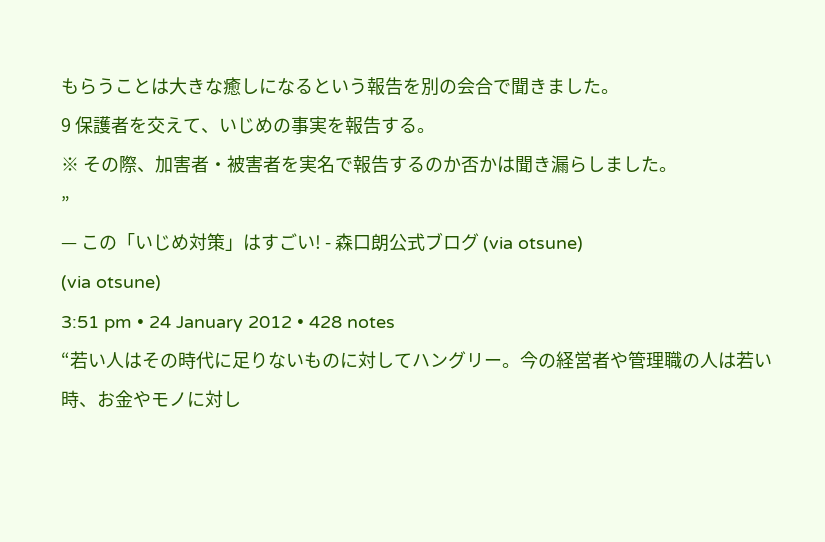もらうことは大きな癒しになるという報告を別の会合で聞きました。
9 保護者を交えて、いじめの事実を報告する。
※ その際、加害者・被害者を実名で報告するのか否かは聞き漏らしました。
”
— この「いじめ対策」はすごい! - 森口朗公式ブログ (via otsune)
(via otsune)
3:51 pm • 24 January 2012 • 428 notes
“若い人はその時代に足りないものに対してハングリー。今の経営者や管理職の人は若い時、お金やモノに対し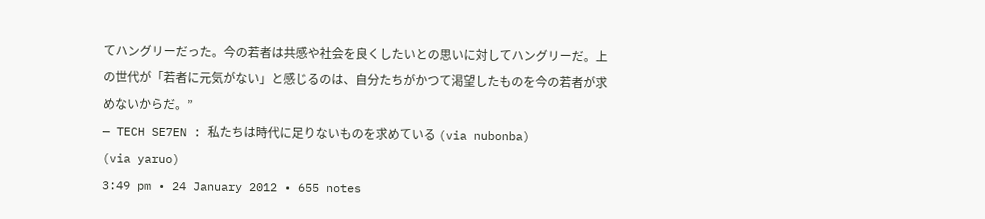てハングリーだった。今の若者は共感や社会を良くしたいとの思いに対してハングリーだ。上の世代が「若者に元気がない」と感じるのは、自分たちがかつて渇望したものを今の若者が求めないからだ。”
— TECH SE7EN : 私たちは時代に足りないものを求めている (via nubonba)
(via yaruo)
3:49 pm • 24 January 2012 • 655 notes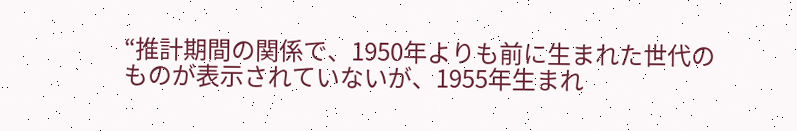“推計期間の関係で、1950年よりも前に生まれた世代のものが表示されていないが、1955年生まれ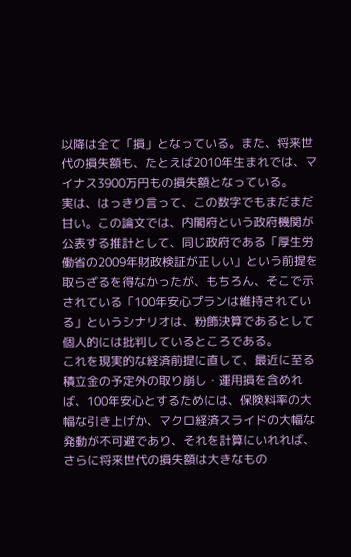以降は全て「損」となっている。また、将来世代の損失額も、たとえば2010年生まれでは、マイナス3900万円もの損失額となっている。
実は、はっきり言って、この数字でもまだまだ甘い。この論文では、内閣府という政府機関が公表する推計として、同じ政府である「厚生労働省の2009年財政検証が正しい」という前提を取らざるを得なかったが、もちろん、そこで示されている「100年安心プランは維持されている」というシナリオは、粉飾決算であるとして個人的には批判しているところである。
これを現実的な経済前提に直して、最近に至る積立金の予定外の取り崩し・運用損を含めれば、100年安心とするためには、保険料率の大幅な引き上げか、マクロ経済スライドの大幅な発動が不可避であり、それを計算にいれれば、さらに将来世代の損失額は大きなもの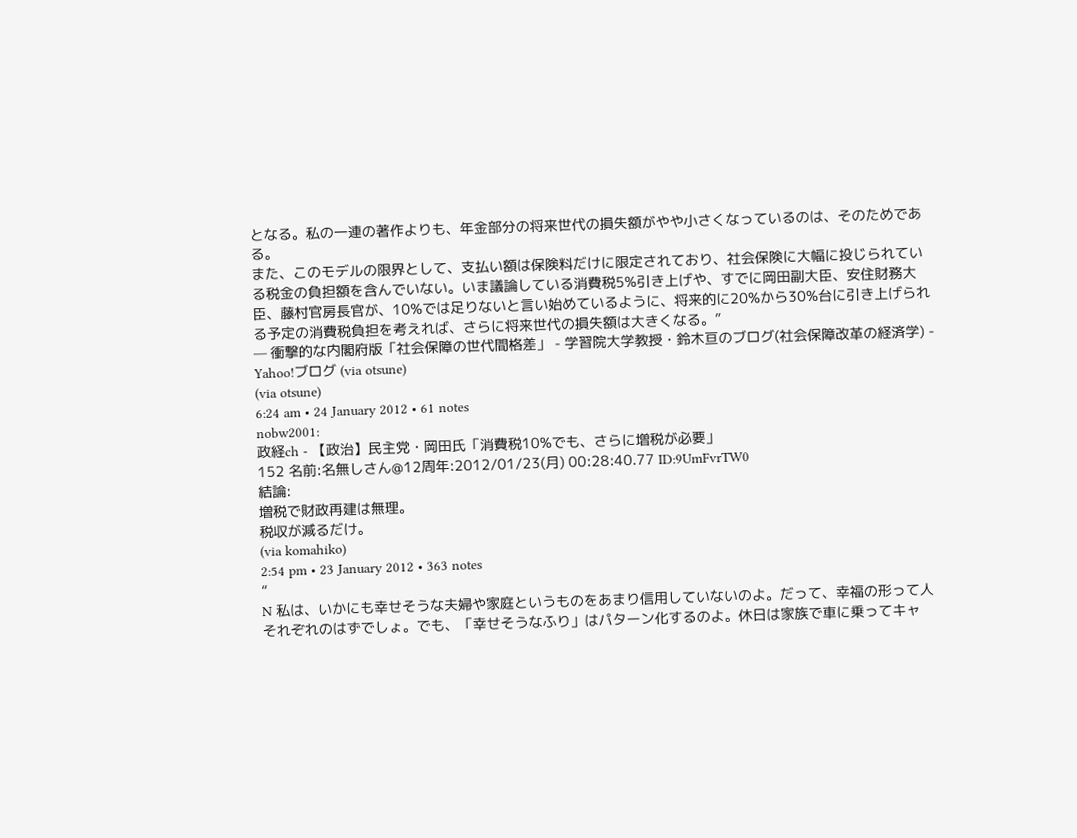となる。私の一連の著作よりも、年金部分の将来世代の損失額がやや小さくなっているのは、そのためである。
また、このモデルの限界として、支払い額は保険料だけに限定されており、社会保険に大幅に投じられている税金の負担額を含んでいない。いま議論している消費税5%引き上げや、すでに岡田副大臣、安住財務大臣、藤村官房長官が、10%では足りないと言い始めているように、将来的に20%から30%台に引き上げられる予定の消費税負担を考えれば、さらに将来世代の損失額は大きくなる。”
— 衝撃的な内閣府版「社会保障の世代間格差」 - 学習院大学教授・鈴木亘のブログ(社会保障改革の経済学) - Yahoo!ブログ (via otsune)
(via otsune)
6:24 am • 24 January 2012 • 61 notes
nobw2001:
政経ch - 【政治】民主党・岡田氏「消費税10%でも、さらに増税が必要」
152 名前:名無しさん@12周年:2012/01/23(月) 00:28:40.77 ID:9UmFvrTW0
結論:
増税で財政再建は無理。
税収が減るだけ。
(via komahiko)
2:54 pm • 23 January 2012 • 363 notes
“
N 私は、いかにも幸せそうな夫婦や家庭というものをあまり信用していないのよ。だって、幸福の形って人それぞれのはずでしょ。でも、「幸せそうなふり」はパターン化するのよ。休日は家族で車に乗ってキャ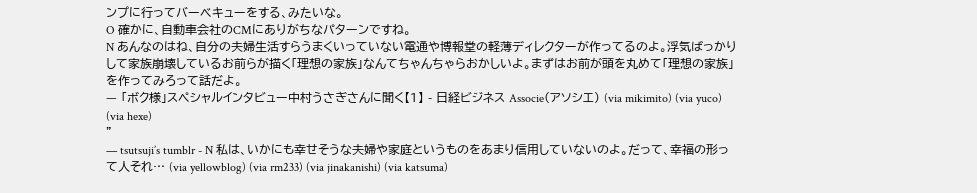ンプに行ってバーベキューをする、みたいな。
O 確かに、自動車会社のCMにありがちなパターンですね。
N あんなのはね、自分の夫婦生活すらうまくいっていない電通や博報堂の軽薄ディレクターが作ってるのよ。浮気ばっかりして家族崩壊しているお前らが描く「理想の家族」なんてちゃんちゃらおかしいよ。まずはお前が頭を丸めて「理想の家族」を作ってみろって話だよ。
— 「ボク様」スペシャルインタビュー中村うさぎさんに聞く【1】 - 日経ビジネス Associe(アソシエ) (via mikimito) (via yuco) (via hexe)
”
— tsutsuji’s tumblr - N 私は、いかにも幸せそうな夫婦や家庭というものをあまり信用していないのよ。だって、幸福の形って人それ… (via yellowblog) (via rm233) (via jinakanishi) (via katsuma)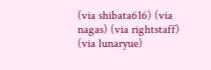(via shibata616) (via nagas) (via rightstaff) (via lunaryue)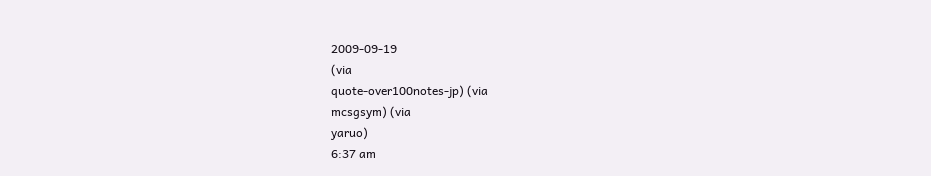2009-09-19
(via
quote-over100notes-jp) (via
mcsgsym) (via
yaruo)
6:37 am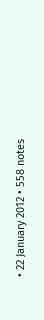• 22 January 2012 • 558 notes